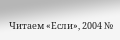Читаем «Если», 2004 №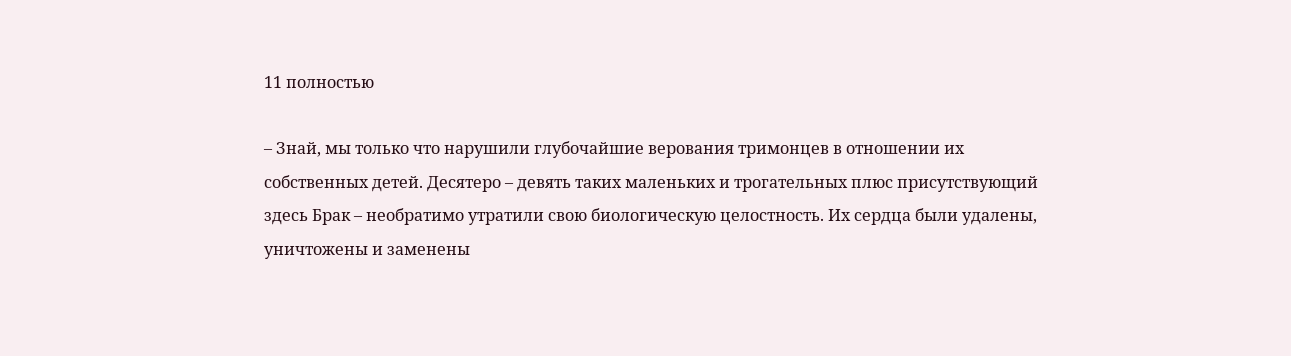11 полностью

– Знай, мы только что нарушили глубочайшие верования тримонцев в отношении их собственных детей. Десятеро – девять таких маленьких и трогательных плюс присутствующий здесь Брак – необратимо утратили свою биологическую целостность. Их сердца были удалены, уничтожены и заменены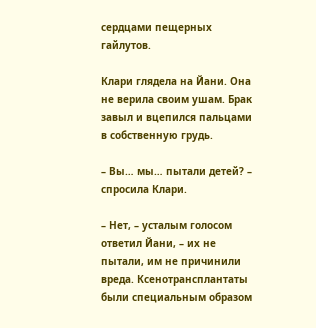сердцами пещерных гайлутов.

Клари глядела на Йани. Она не верила своим ушам. Брак завыл и вцепился пальцами в собственную грудь.

– Вы… мы… пытали детей? – спросила Клари.

– Нет, – усталым голосом ответил Йани, – их не пытали, им не причинили вреда. Ксенотрансплантаты были специальным образом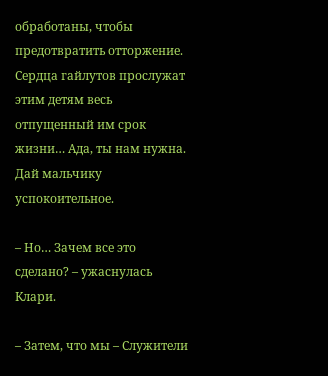обработаны, чтобы предотвратить отторжение. Сердца гайлутов прослужат этим детям весь отпущенный им срок жизни… Ада, ты нам нужна. Дай мальчику успокоительное.

– Но… Зачем все это сделано? – ужаснулась Клари.

– Затем, что мы – Служители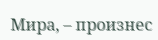Мира, – произнес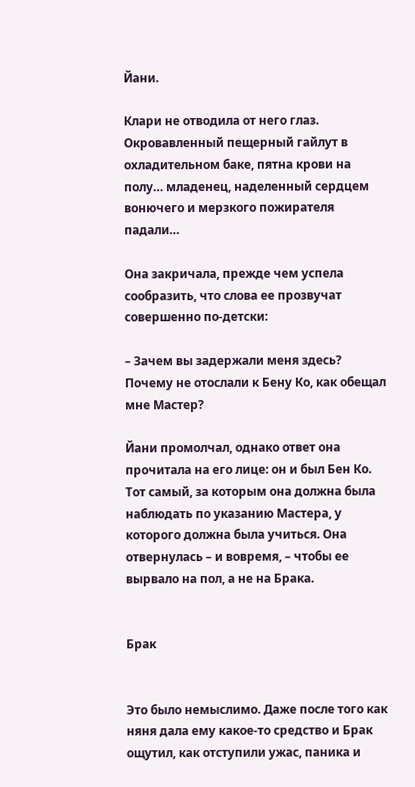Йани.

Клари не отводила от него глаз. Окровавленный пещерный гайлут в охладительном баке, пятна крови на полу… младенец, наделенный сердцем вонючего и мерзкого пожирателя падали…

Она закричала, прежде чем успела сообразить, что слова ее прозвучат совершенно по-детски:

– Зачем вы задержали меня здесь? Почему не отослали к Бену Ко, как обещал мне Мастер?

Йани промолчал, однако ответ она прочитала на его лице: он и был Бен Ко. Тот самый, за которым она должна была наблюдать по указанию Мастера, у которого должна была учиться. Она отвернулась – и вовремя, – чтобы ее вырвало на пол, а не на Брака.


Брак


Это было немыслимо. Даже после того как няня дала ему какое-то средство и Брак ощутил, как отступили ужас, паника и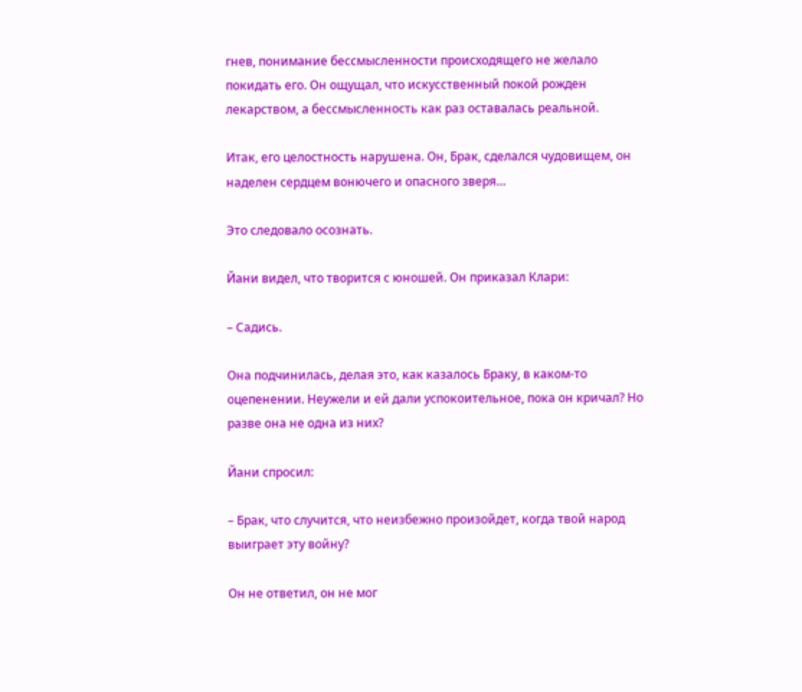гнев, понимание бессмысленности происходящего не желало покидать его. Он ощущал, что искусственный покой рожден лекарством, а бессмысленность как раз оставалась реальной.

Итак, его целостность нарушена. Он, Брак, сделался чудовищем, он наделен сердцем вонючего и опасного зверя…

Это следовало осознать.

Йани видел, что творится с юношей. Он приказал Клари:

– Садись.

Она подчинилась, делая это, как казалось Браку, в каком-то оцепенении. Неужели и ей дали успокоительное, пока он кричал? Но разве она не одна из них?

Йани спросил:

– Брак, что случится, что неизбежно произойдет, когда твой народ выиграет эту войну?

Он не ответил, он не мог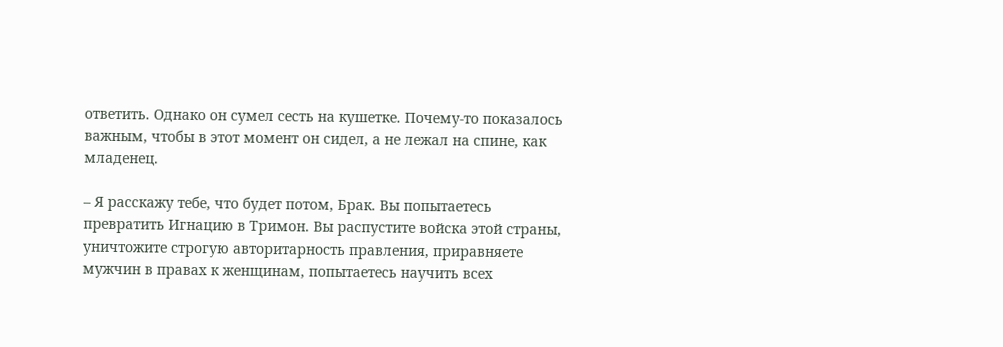ответить. Однако он сумел сесть на кушетке. Почему-то показалось важным, чтобы в этот момент он сидел, а не лежал на спине, как младенец.

– Я расскажу тебе, что будет потом, Брак. Вы попытаетесь превратить Игнацию в Тримон. Вы распустите войска этой страны, уничтожите строгую авторитарность правления, приравняете мужчин в правах к женщинам, попытаетесь научить всех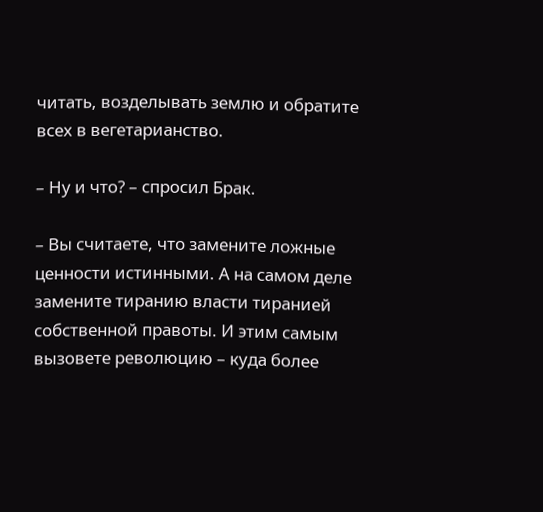читать, возделывать землю и обратите всех в вегетарианство.

– Ну и что? – спросил Брак.

– Вы считаете, что замените ложные ценности истинными. А на самом деле замените тиранию власти тиранией собственной правоты. И этим самым вызовете революцию – куда более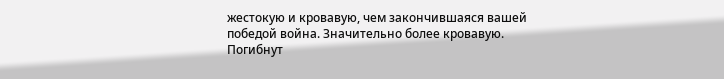жестокую и кровавую, чем закончившаяся вашей победой война. Значительно более кровавую. Погибнут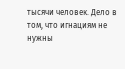тысячи человек. Дело в том, что игнациям не нужны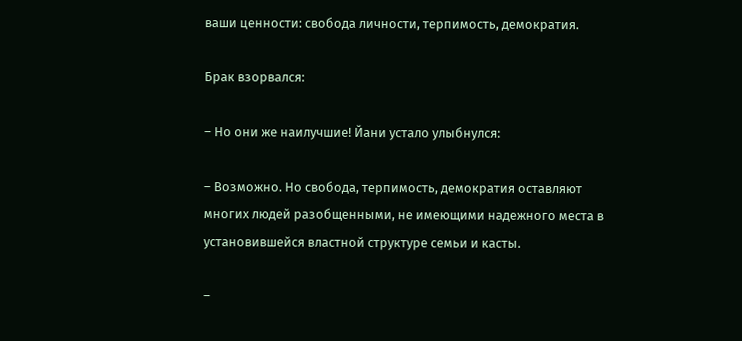ваши ценности: свобода личности, терпимость, демократия.

Брак взорвался:

– Но они же наилучшие! Йани устало улыбнулся:

– Возможно. Но свобода, терпимость, демократия оставляют многих людей разобщенными, не имеющими надежного места в установившейся властной структуре семьи и касты.

–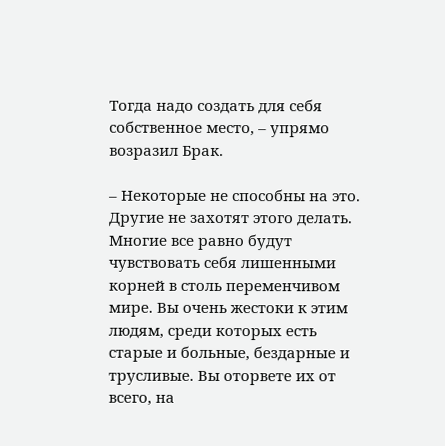Тогда надо создать для себя собственное место, – упрямо возразил Брак.

– Некоторые не способны на это. Другие не захотят этого делать. Многие все равно будут чувствовать себя лишенными корней в столь переменчивом мире. Вы очень жестоки к этим людям, среди которых есть старые и больные, бездарные и трусливые. Вы оторвете их от всего, на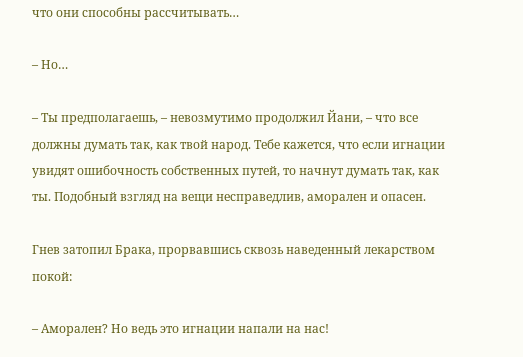что они способны рассчитывать…

– Но…

– Ты предполагаешь, – невозмутимо продолжил Йани, – что все должны думать так, как твой народ. Тебе кажется, что если игнации увидят ошибочность собственных путей, то начнут думать так, как ты. Подобный взгляд на вещи несправедлив, аморален и опасен.

Гнев затопил Брака, прорвавшись сквозь наведенный лекарством покой:

– Аморален? Но ведь это игнации напали на нас!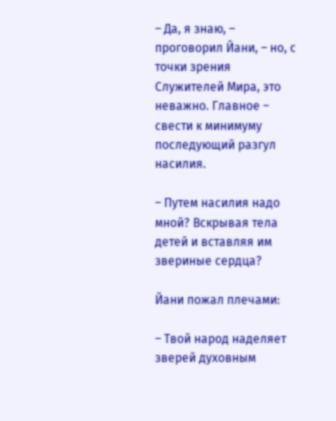– Да, я знаю, – проговорил Йани, – но, с точки зрения Служителей Мира, это неважно. Главное – свести к минимуму последующий разгул насилия.

– Путем насилия надо мной? Вскрывая тела детей и вставляя им звериные сердца?

Йани пожал плечами:

– Твой народ наделяет зверей духовным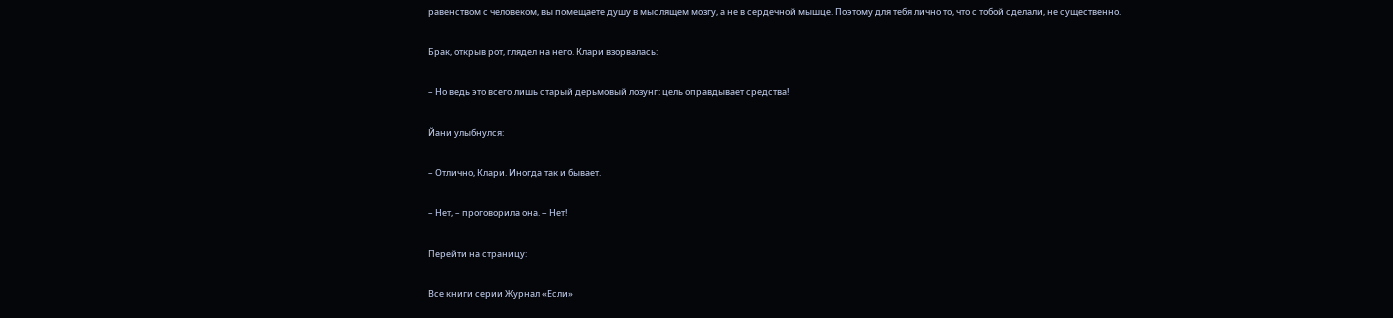равенством с человеком, вы помещаете душу в мыслящем мозгу, а не в сердечной мышце. Поэтому для тебя лично то, что с тобой сделали, не существенно.

Брак, открыв рот, глядел на него. Клари взорвалась:

– Но ведь это всего лишь старый дерьмовый лозунг: цель оправдывает средства!

Йани улыбнулся:

– Отлично, Клари. Иногда так и бывает.

– Нет, – проговорила она. – Нет!

Перейти на страницу:

Все книги серии Журнал «Если»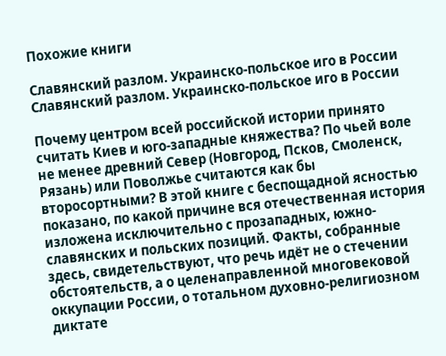Похожие книги

Славянский разлом. Украинско-польское иго в России
Славянский разлом. Украинско-польское иго в России

Почему центром всей российской истории принято считать Киев и юго-западные княжества? По чьей воле не менее древний Север (Новгород, Псков, Смоленск, Рязань) или Поволжье считаются как бы второсортными? В этой книге с беспощадной ясностью показано, по какой причине вся отечественная история изложена исключительно с прозападных, южно-славянских и польских позиций. Факты, собранные здесь, свидетельствуют, что речь идёт не о стечении обстоятельств, а о целенаправленной многовековой оккупации России, о тотальном духовно-религиозном диктате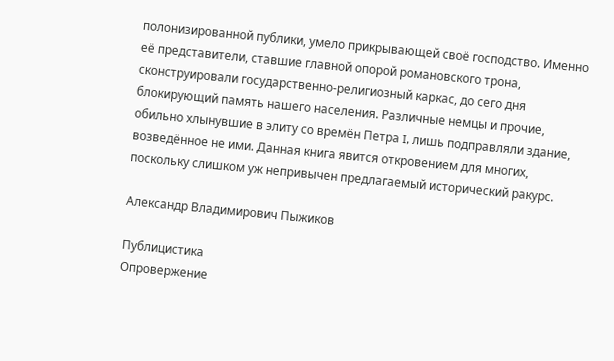полонизированной публики, умело прикрывающей своё господство. Именно её представители, ставшие главной опорой романовского трона, сконструировали государственно-религиозный каркас, до сего дня блокирующий память нашего населения. Различные немцы и прочие, обильно хлынувшие в элиту со времён Петра I, лишь подправляли здание, возведённое не ими. Данная книга явится откровением для многих, поскольку слишком уж непривычен предлагаемый исторический ракурс.

Александр Владимирович Пыжиков

Публицистика
Опровержение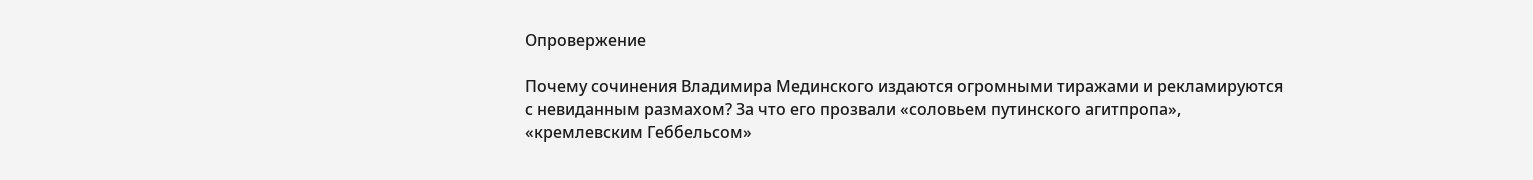Опровержение

Почему сочинения Владимира Мединского издаются огромными тиражами и рекламируются с невиданным размахом? За что его прозвали «соловьем путинского агитпропа», «кремлевским Геббельсом»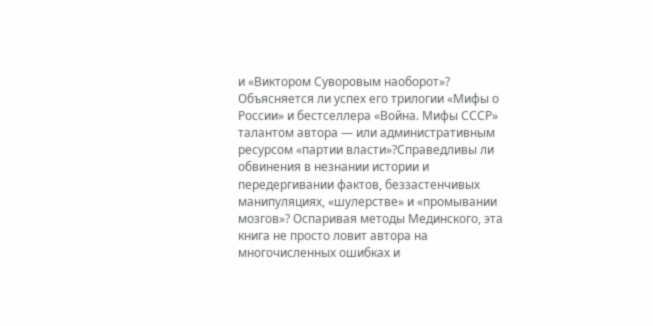и «Виктором Суворовым наоборот»? Объясняется ли успех его трилогии «Мифы о России» и бестселлера «Война. Мифы СССР» талантом автора — или административным ресурсом «партии власти»?Справедливы ли обвинения в незнании истории и передергивании фактов, беззастенчивых манипуляциях, «шулерстве» и «промывании мозгов»? Оспаривая методы Мединского, эта книга не просто ловит автора на многочисленных ошибках и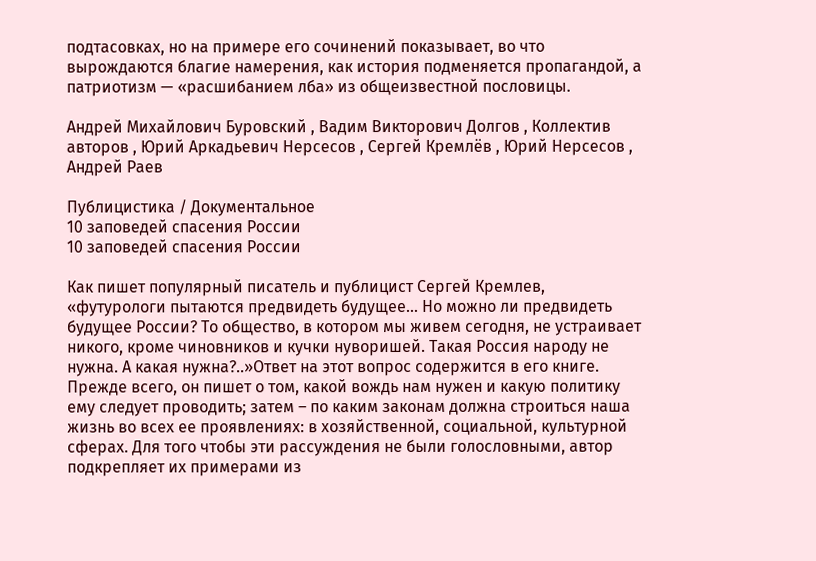подтасовках, но на примере его сочинений показывает, во что вырождаются благие намерения, как история подменяется пропагандой, а патриотизм — «расшибанием лба» из общеизвестной пословицы.

Андрей Михайлович Буровский , Вадим Викторович Долгов , Коллектив авторов , Юрий Аркадьевич Нерсесов , Сергей Кремлёв , Юрий Нерсесов , Андрей Раев

Публицистика / Документальное
10 заповедей спасения России
10 заповедей спасения России

Как пишет популярный писатель и публицист Сергей Кремлев, «футурологи пытаются предвидеть будущее… Но можно ли предвидеть будущее России? То общество, в котором мы живем сегодня, не устраивает никого, кроме чиновников и кучки нуворишей. Такая Россия народу не нужна. А какая нужна?..»Ответ на этот вопрос содержится в его книге. Прежде всего, он пишет о том, какой вождь нам нужен и какую политику ему следует проводить; затем – по каким законам должна строиться наша жизнь во всех ее проявлениях: в хозяйственной, социальной, культурной сферах. Для того чтобы эти рассуждения не были голословными, автор подкрепляет их примерами из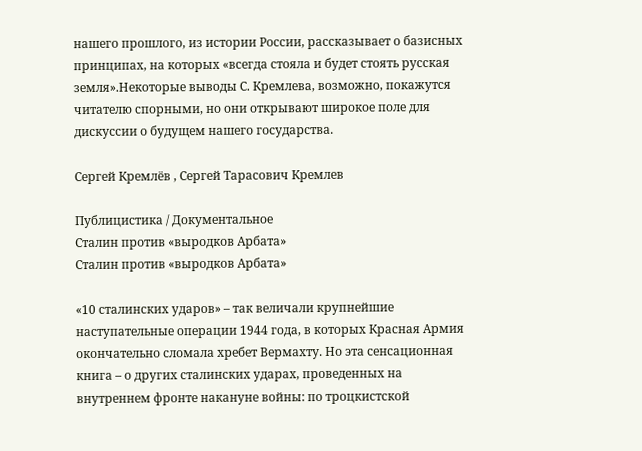нашего прошлого, из истории России, рассказывает о базисных принципах, на которых «всегда стояла и будет стоять русская земля».Некоторые выводы С. Кремлева, возможно, покажутся читателю спорными, но они открывают широкое поле для дискуссии о будущем нашего государства.

Сергей Кремлёв , Сергей Тарасович Кремлев

Публицистика / Документальное
Сталин против «выродков Арбата»
Сталин против «выродков Арбата»

«10 сталинских ударов» – так величали крупнейшие наступательные операции 1944 года, в которых Красная Армия окончательно сломала хребет Вермахту. Но эта сенсационная книга – о других сталинских ударах, проведенных на внутреннем фронте накануне войны: по троцкистской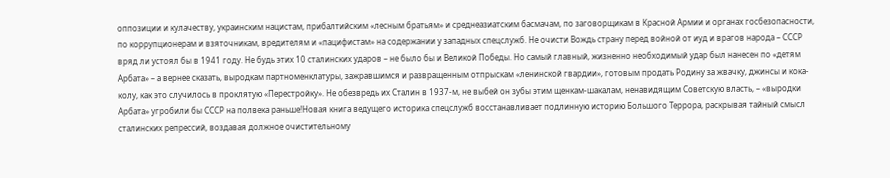оппозиции и кулачеству, украинским нацистам, прибалтийским «лесным братьям» и среднеазиатским басмачам, по заговорщикам в Красной Армии и органах госбезопасности, по коррупционерам и взяточникам, вредителям и «пацифистам» на содержании у западных спецслужб. Не очисти Вождь страну перед войной от иуд и врагов народа – СССР вряд ли устоял бы в 1941 году. Не будь этих 10 сталинских ударов – не было бы и Великой Победы. Но самый главный, жизненно необходимый удар был нанесен по «детям Арбата» – а вернее сказать, выродкам партноменклатуры, зажравшимся и развращенным отпрыскам «ленинской гвардии», готовым продать Родину за жвачку, джинсы и кока-колу, как это случилось в проклятую «Перестройку». Не обезвредь их Сталин в 1937-м, не выбей он зубы этим щенкам-шакалам, ненавидящим Советскую власть, – «выродки Арбата» угробили бы СССР на полвека раньше!Новая книга ведущего историка спецслужб восстанавливает подлинную историю Большого Террора, раскрывая тайный смысл сталинских репрессий, воздавая должное очистительному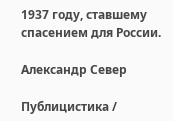1937 году, ставшему спасением для России.

Александр Север

Публицистика /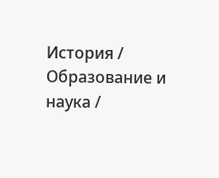История / Образование и наука /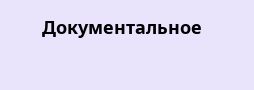Документальное